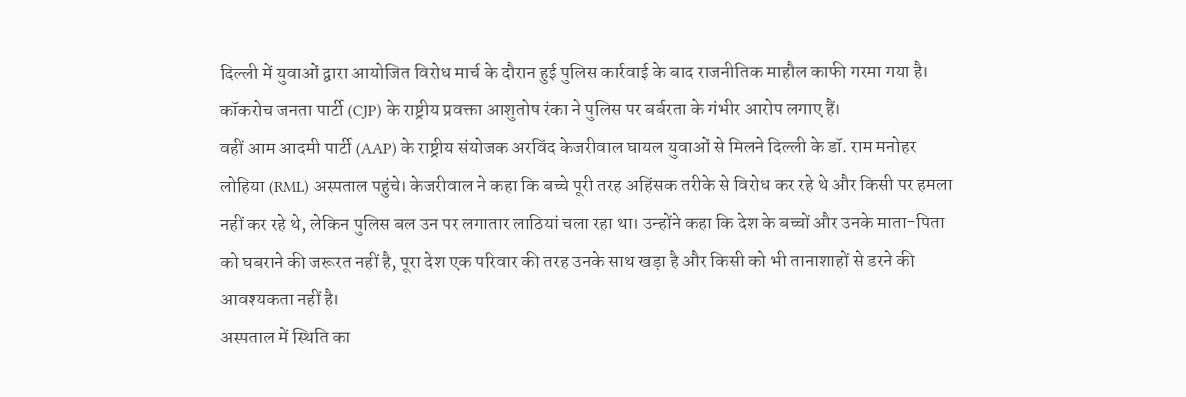दिल्ली में युवाओं द्वारा आयोजित विरोध मार्च के दौरान हुई पुलिस कार्रवाई के बाद राजनीतिक माहौल काफी गरमा गया है। कॉकरोच जनता पार्टी (CJP) के राष्ट्रीय प्रवक्ता आशुतोष रंका ने पुलिस पर बर्बरता के गंभीर आरोप लगाए हैं।
वहीं आम आदमी पार्टी (AAP) के राष्ट्रीय संयोजक अरविंद केजरीवाल घायल युवाओं से मिलने दिल्ली के डॉ. राम मनोहर लोहिया (RML) अस्पताल पहुंचे। केजरीवाल ने कहा कि बच्चे पूरी तरह अहिंसक तरीके से विरोध कर रहे थे और किसी पर हमला नहीं कर रहे थे, लेकिन पुलिस बल उन पर लगातार लाठियां चला रहा था। उन्होंने कहा कि देश के बच्चों और उनके माता-पिता को घबराने की जरूरत नहीं है, पूरा देश एक परिवार की तरह उनके साथ खड़ा है और किसी को भी तानाशाहों से डरने की आवश्यकता नहीं है।
अस्पताल में स्थिति का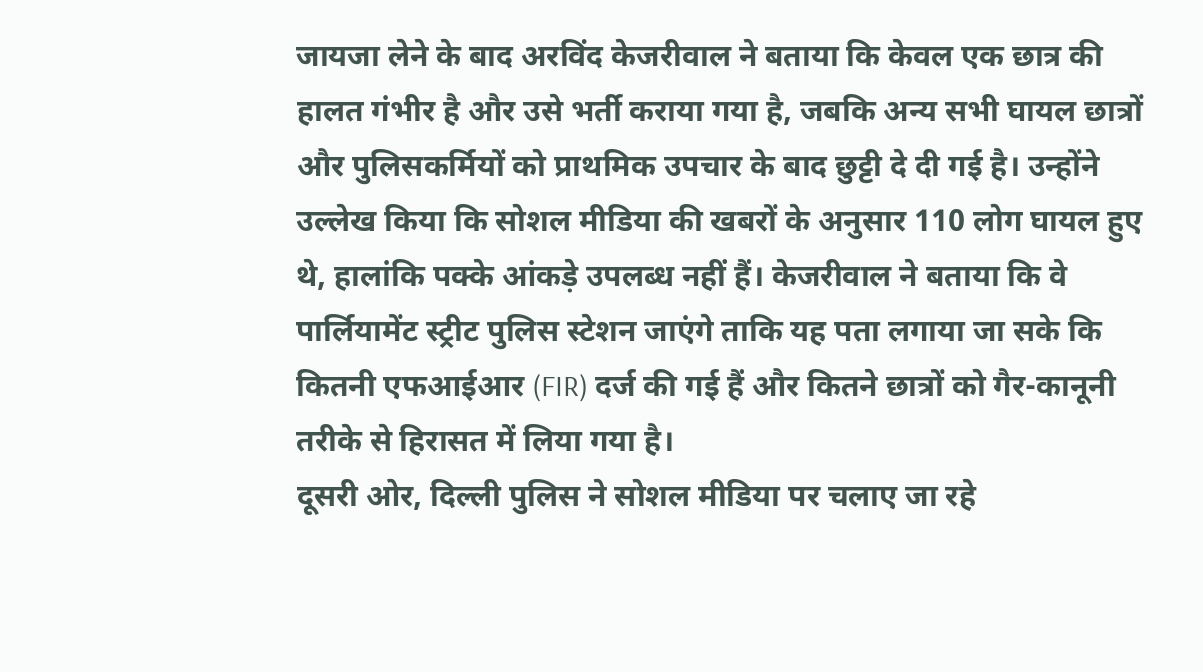जायजा लेने के बाद अरविंद केजरीवाल ने बताया कि केवल एक छात्र की हालत गंभीर है और उसे भर्ती कराया गया है, जबकि अन्य सभी घायल छात्रों और पुलिसकर्मियों को प्राथमिक उपचार के बाद छुट्टी दे दी गई है। उन्होंने उल्लेख किया कि सोशल मीडिया की खबरों के अनुसार 110 लोग घायल हुए थे, हालांकि पक्के आंकड़े उपलब्ध नहीं हैं। केजरीवाल ने बताया कि वे पार्लियामेंट स्ट्रीट पुलिस स्टेशन जाएंगे ताकि यह पता लगाया जा सके कि कितनी एफआईआर (FIR) दर्ज की गई हैं और कितने छात्रों को गैर-कानूनी तरीके से हिरासत में लिया गया है।
दूसरी ओर, दिल्ली पुलिस ने सोशल मीडिया पर चलाए जा रहे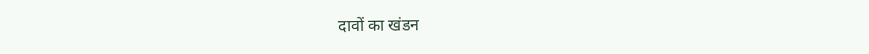दावों का खंडन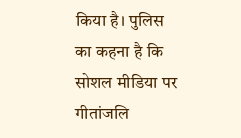किया है। पुलिस का कहना है कि सोशल मीडिया पर गीतांजलि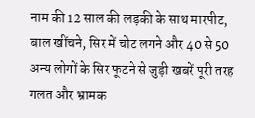नाम की 12 साल की लड़की के साथ मारपीट, बाल खींचने, सिर में चोट लगने और 40 से 50 अन्य लोगों के सिर फूटने से जुड़ी खबरें पूरी तरह गलत और भ्रामक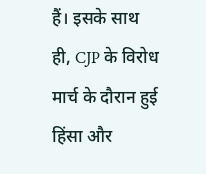हैं। इसके साथ ही, CJP के विरोध मार्च के दौरान हुई हिंसा और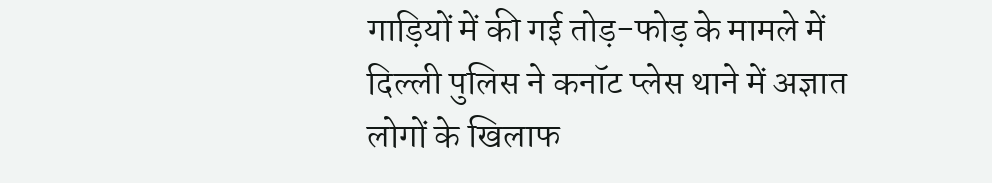गाड़ियों में की गई तोड़-फोड़ के मामले में दिल्ली पुलिस ने कनॉट प्लेस थाने में अज्ञात लोगों के खिलाफ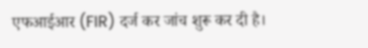एफआईआर (FIR) दर्ज कर जांच शुरू कर दी है।